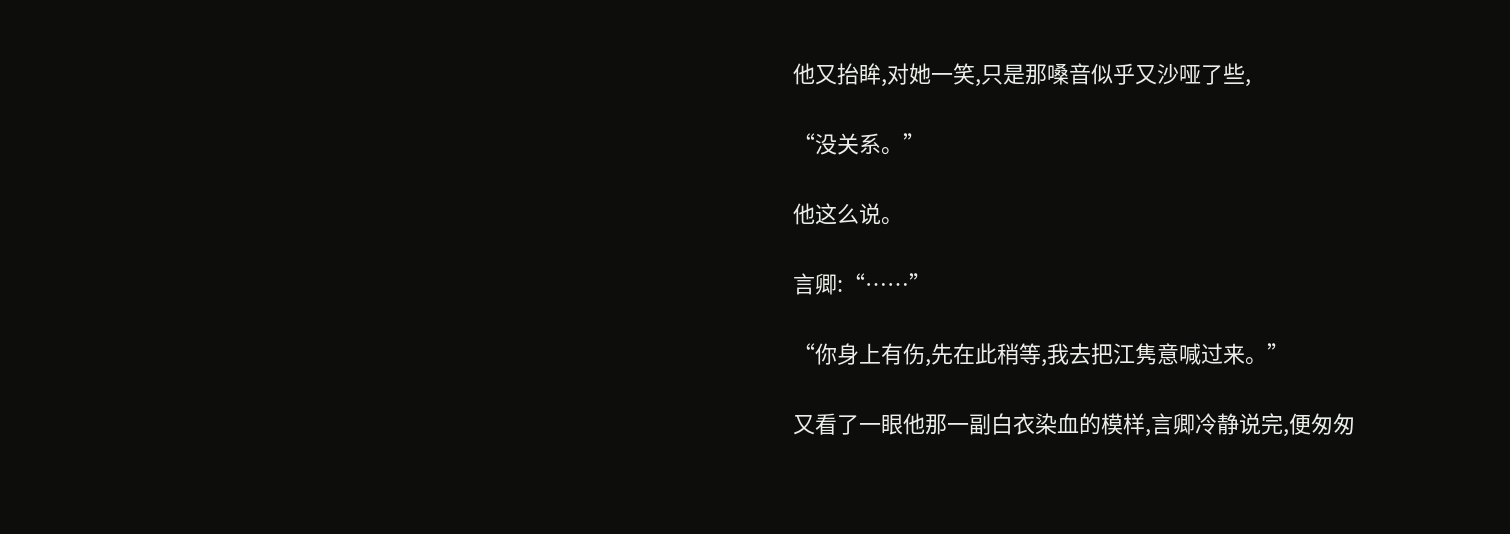他又抬眸,对她一笑,只是那嗓音似乎又沙哑了些,

“没关系。”

他这么说。

言卿:“……”

“你身上有伤,先在此稍等,我去把江隽意喊过来。”

又看了一眼他那一副白衣染血的模样,言卿冷静说完,便匆匆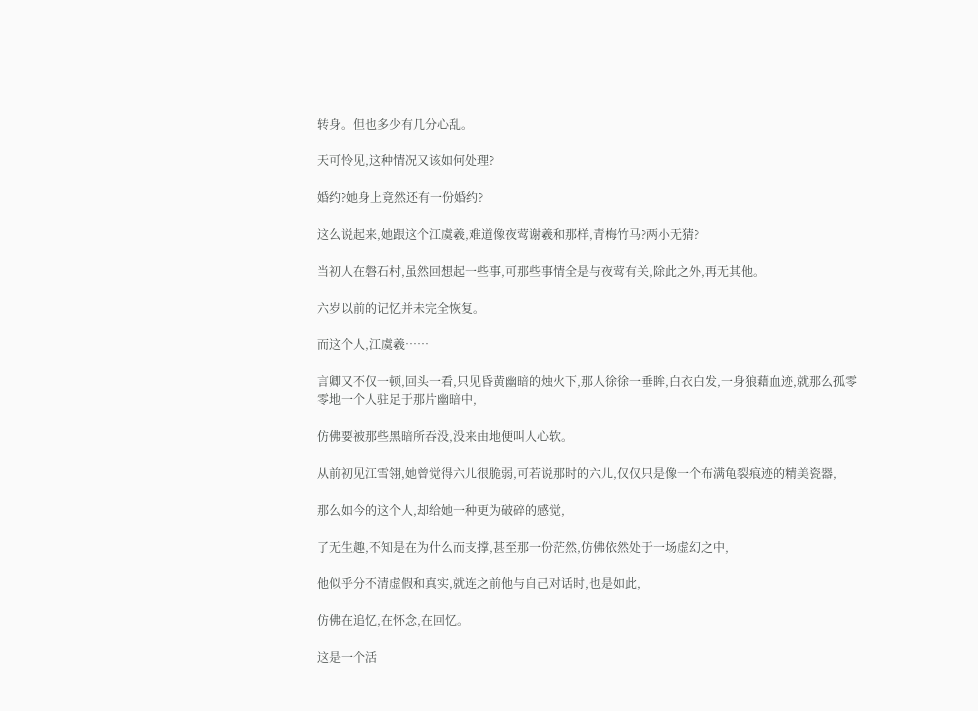转身。但也多少有几分心乱。

天可怜见,这种情况又该如何处理?

婚约?她身上竟然还有一份婚约?

这么说起来,她跟这个江虞羲,难道像夜莺谢羲和那样,青梅竹马?两小无猜?

当初人在磐石村,虽然回想起一些事,可那些事情全是与夜莺有关,除此之外,再无其他。

六岁以前的记忆并未完全恢复。

而这个人,江虞羲……

言卿又不仅一顿,回头一看,只见昏黄幽暗的烛火下,那人徐徐一垂眸,白衣白发,一身狼藉血迹,就那么孤零零地一个人驻足于那片幽暗中,

仿佛要被那些黑暗所吞没,没来由地便叫人心软。

从前初见江雪翎,她曾觉得六儿很脆弱,可若说那时的六儿,仅仅只是像一个布满龟裂痕迹的精美瓷器,

那么如今的这个人,却给她一种更为破碎的感觉,

了无生趣,不知是在为什么而支撑,甚至那一份茫然,仿佛依然处于一场虚幻之中,

他似乎分不清虚假和真实,就连之前他与自己对话时,也是如此,

仿佛在追忆,在怀念,在回忆。

这是一个活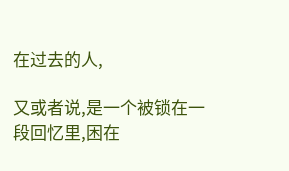在过去的人,

又或者说,是一个被锁在一段回忆里,困在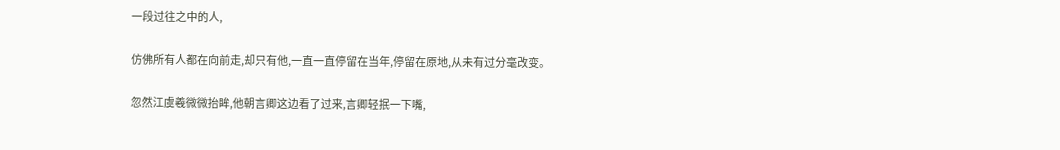一段过往之中的人,

仿佛所有人都在向前走,却只有他,一直一直停留在当年,停留在原地,从未有过分毫改变。

忽然江虞羲微微抬眸,他朝言卿这边看了过来,言卿轻抿一下嘴,